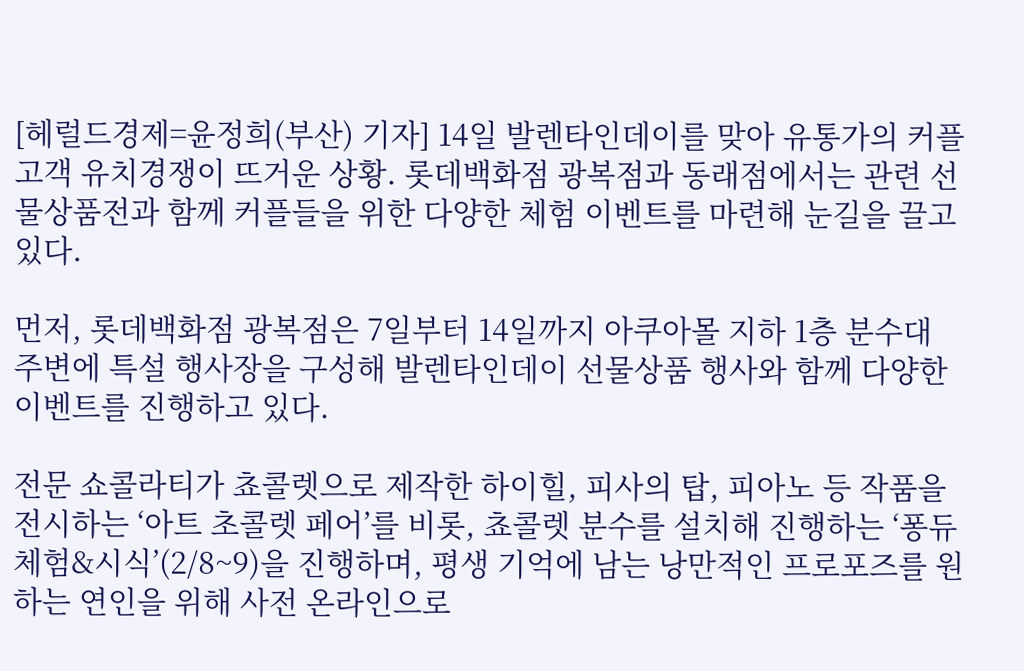[헤럴드경제=윤정희(부산) 기자] 14일 발렌타인데이를 맞아 유통가의 커플고객 유치경쟁이 뜨거운 상황. 롯데백화점 광복점과 동래점에서는 관련 선물상품전과 함께 커플들을 위한 다양한 체험 이벤트를 마련해 눈길을 끌고 있다.

먼저, 롯데백화점 광복점은 7일부터 14일까지 아쿠아몰 지하 1층 분수대 주변에 특설 행사장을 구성해 발렌타인데이 선물상품 행사와 함께 다양한 이벤트를 진행하고 있다.

전문 쇼콜라티가 쵸콜렛으로 제작한 하이힐, 피사의 탑, 피아노 등 작품을 전시하는 ‘아트 초콜렛 페어’를 비롯, 쵸콜렛 분수를 설치해 진행하는 ‘퐁듀 체험&시식’(2/8~9)을 진행하며, 평생 기억에 남는 낭만적인 프로포즈를 원하는 연인을 위해 사전 온라인으로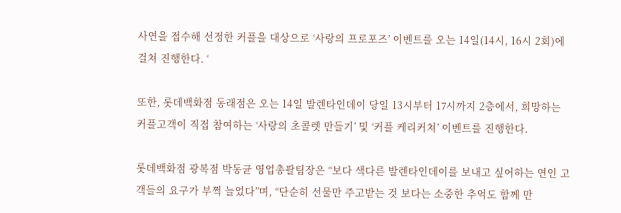사연을 접수해 선정한 커플을 대상으로 ‘사랑의 프로포즈’ 이벤트를 오는 14일(14시, 16시 2회)에 걸쳐 진행한다. ‘

또한, 롯데백화점 동래점은 오는 14일 발렌타인데이 당일 13시부터 17시까지 2층에서, 희망하는 커플고객이 직접 참여하는 ‘사랑의 초콜렛 만들기’ 및 ‘커플 케리커쳐’ 이벤트를 진행한다.

롯데백화점 광복점 박동균 영업총괄팀장은 “보다 색다른 발렌타인데이를 보내고 싶어하는 연인 고객들의 요구가 부쩍 늘었다”며, “단순히 선물만 주고받는 것 보다는 소중한 추억도 함께 만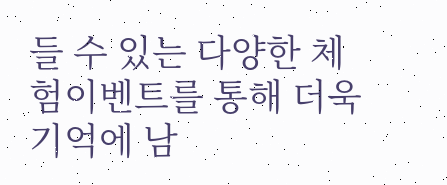들 수 있는 다양한 체험이벤트를 통해 더욱 기억에 남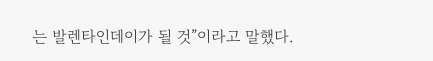는 발렌타인데이가 될 것”이라고 말했다.